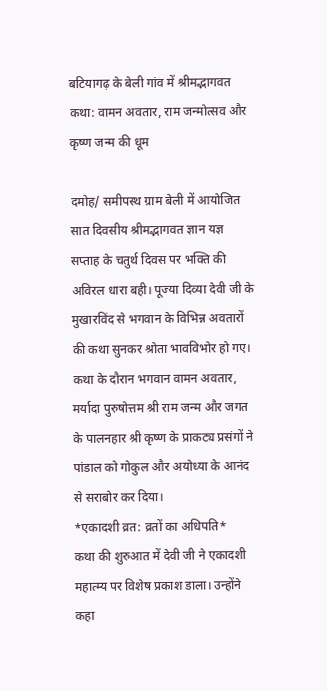बटियागढ़ के बेली गांव में श्रीमद्भागवत कथा: वामन अवतार, राम जन्मोत्सव और कृष्ण जन्म की धूम

दमोह/ समीपस्थ ग्राम बेली में आयोजित सात दिवसीय श्रीमद्भागवत ज्ञान यज्ञ सप्ताह के चतुर्थ दिवस पर भक्ति की अविरल धारा बही। पूज्या दिव्या देवी जी के मुखारविंद से भगवान के विभिन्न अवतारों की कथा सुनकर श्रोता भावविभोर हो गए। कथा के दौरान भगवान वामन अवतार, मर्यादा पुरुषोत्तम श्री राम जन्म और जगत के पालनहार श्री कृष्ण के प्राकट्य प्रसंगों ने पांडाल को गोकुल और अयोध्या के आनंद से सराबोर कर दिया।
*एकादशी व्रत: व्रतों का अधिपति*
कथा की शुरुआत में देवी जी ने एकादशी महात्म्य पर विशेष प्रकाश डाला। उन्होंने कहा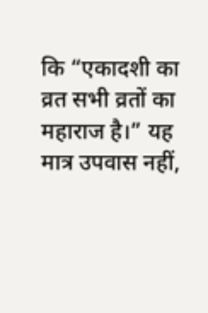कि “एकादशी का व्रत सभी व्रतों का महाराज है।” यह मात्र उपवास नहीं,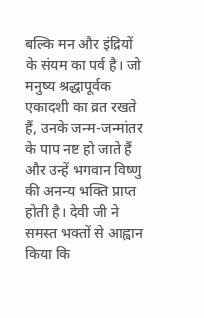बल्कि मन और इंद्रियों के संयम का पर्व है। जो मनुष्य श्रद्धापूर्वक एकादशी का व्रत रखते हैं, उनके जन्म-जन्मांतर के पाप नष्ट हो जाते हैं और उन्हें भगवान विष्णु की अनन्य भक्ति प्राप्त होती है। देवी जी ने समस्त भक्तों से आह्वान किया कि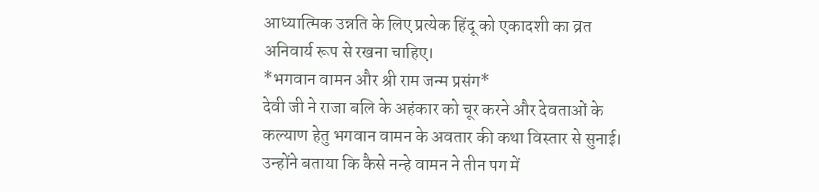आध्यात्मिक उन्नति के लिए प्रत्येक हिंदू को एकादशी का व्रत अनिवार्य रूप से रखना चाहिए।
*भगवान वामन और श्री राम जन्म प्रसंग*
देवी जी ने राजा बलि के अहंकार को चूर करने और देवताओं के कल्याण हेतु भगवान वामन के अवतार की कथा विस्तार से सुनाई। उन्होंने बताया कि कैसे नन्हे वामन ने तीन पग में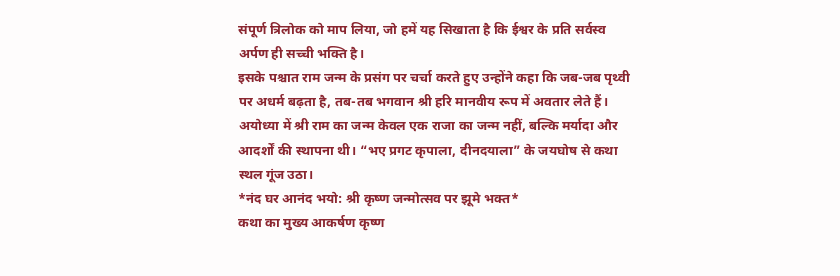संपूर्ण त्रिलोक को माप लिया, जो हमें यह सिखाता है कि ईश्वर के प्रति सर्वस्व अर्पण ही सच्ची भक्ति है।
इसके पश्चात राम जन्म के प्रसंग पर चर्चा करते हुए उन्होंने कहा कि जब-जब पृथ्वी पर अधर्म बढ़ता है, तब-तब भगवान श्री हरि मानवीय रूप में अवतार लेते हैं। अयोध्या में श्री राम का जन्म केवल एक राजा का जन्म नहीं, बल्कि मर्यादा और आदर्शों की स्थापना थी। “भए प्रगट कृपाला, दीनदयाला” के जयघोष से कथा स्थल गूंज उठा।
*नंद घर आनंद भयो: श्री कृष्ण जन्मोत्सव पर झूमे भक्त*
कथा का मुख्य आकर्षण कृष्ण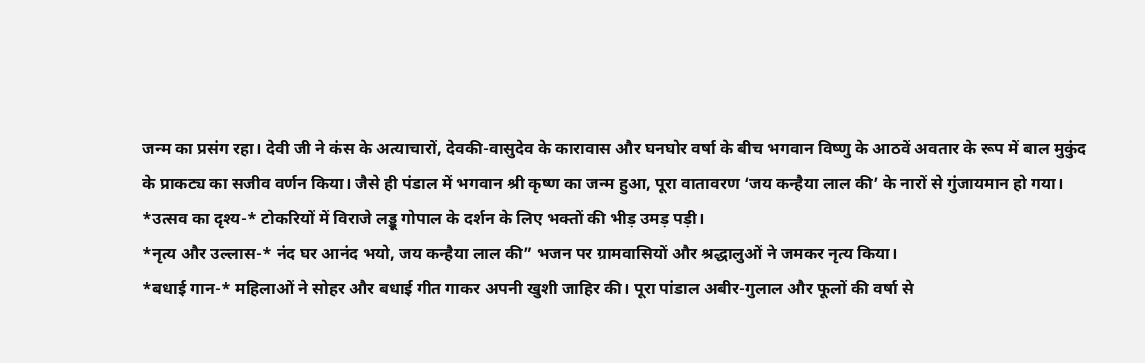जन्म का प्रसंग रहा। देवी जी ने कंस के अत्याचारों, देवकी-वासुदेव के कारावास और घनघोर वर्षा के बीच भगवान विष्णु के आठवें अवतार के रूप में बाल मुकुंद के प्राकट्य का सजीव वर्णन किया। जैसे ही पंडाल में भगवान श्री कृष्ण का जन्म हुआ, पूरा वातावरण ‘जय कन्हैया लाल की’ के नारों से गुंजायमान हो गया।
*उत्सव का दृश्य-* टोकरियों में विराजे लड्डू गोपाल के दर्शन के लिए भक्तों की भीड़ उमड़ पड़ी।
*नृत्य और उल्लास-* नंद घर आनंद भयो, जय कन्हैया लाल की” भजन पर ग्रामवासियों और श्रद्धालुओं ने जमकर नृत्य किया।
*बधाई गान-* महिलाओं ने सोहर और बधाई गीत गाकर अपनी खुशी जाहिर की। पूरा पांडाल अबीर-गुलाल और फूलों की वर्षा से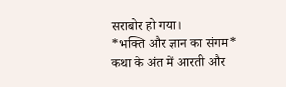सराबोर हो गया।
*भक्ति और ज्ञान का संगम*
कथा के अंत में आरती और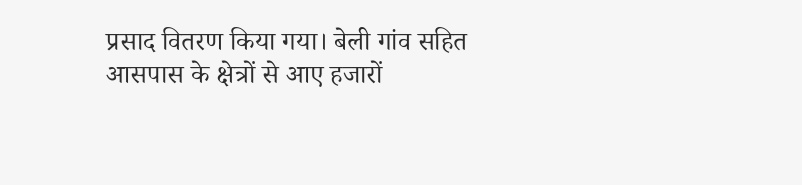प्रसाद वितरण किया गया। बेली गांव सहित आसपास के क्षेत्रों से आए हजारों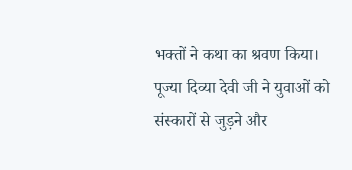भक्तों ने कथा का श्रवण किया। पूज्या दिव्या देवी जी ने युवाओं को संस्कारों से जुड़ने और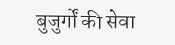बुजुर्गों की सेवा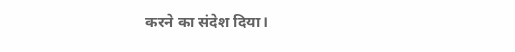करने का संदेश दिया।